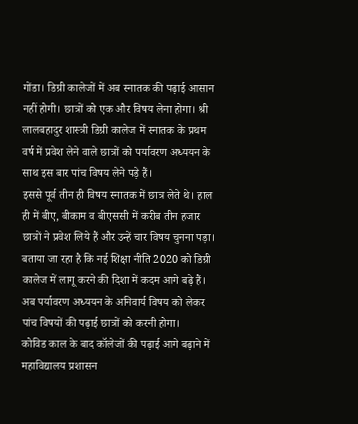गोंडा। डिग्री कालेजों में अब स्नातक की पढ़ाई आसान नहीं होगी। छात्रों को एक और विषय लेना होगा। श्री लालबहादुर शास्त्री डिग्री कालेज में स्नातक के प्रथम वर्ष में प्रवेश लेने वाले छात्रों को पर्यावरण अध्ययन के साथ इस बार पांच विषय लेने पड़े हैं।
इससे पूर्व तीन ही विषय स्नातक में छात्र लेते थे। हाल ही में बीए, बीकाम व बीएससी में करीब तीन हजार छात्रों ने प्रवेश लिये हैं और उन्हें चार विषय चुनना पड़ा। बताया जा रहा है कि नई शिक्षा नीति 2020 को डिग्री कालेज में लागू करने की दिशा में कदम आगे बढ़े हैं। अब पर्यावरण अध्ययन के अनिवार्य विषय को लेकर पांच विषयों की पढ़ाई छात्रों को करनी होगा।
कोविड काल के बाद कॉलेजों की पढ़ाई आगे बढ़ाने में महाविद्यालय प्रशासन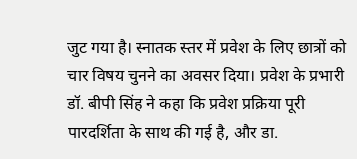जुट गया है। स्नातक स्तर में प्रवेश के लिए छात्रों को चार विषय चुनने का अवसर दिया। प्रवेश के प्रभारी डॉ. बीपी सिंह ने कहा कि प्रवेश प्रक्रिया पूरी पारदर्शिता के साथ की गई है, और डा.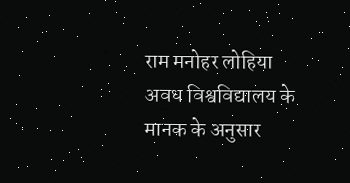राम मनोहर लोहिया अवध विश्वविद्यालय के मानक के अनुसार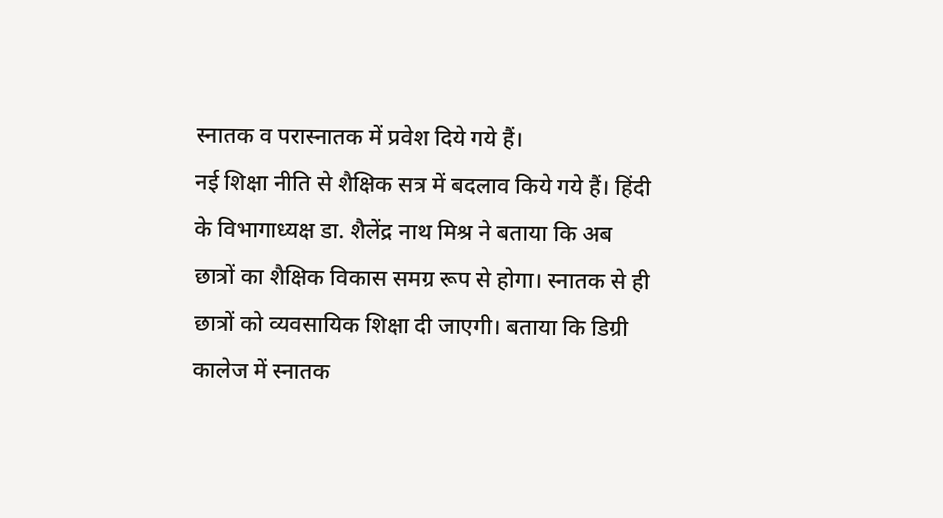स्नातक व परास्नातक में प्रवेश दिये गये हैं।
नई शिक्षा नीति से शैक्षिक सत्र में बदलाव किये गये हैं। हिंदी के विभागाध्यक्ष डा. शैलेंद्र नाथ मिश्र ने बताया कि अब छात्रों का शैक्षिक विकास समग्र रूप से होगा। स्नातक से ही छात्रों को व्यवसायिक शिक्षा दी जाएगी। बताया कि डिग्री कालेज में स्नातक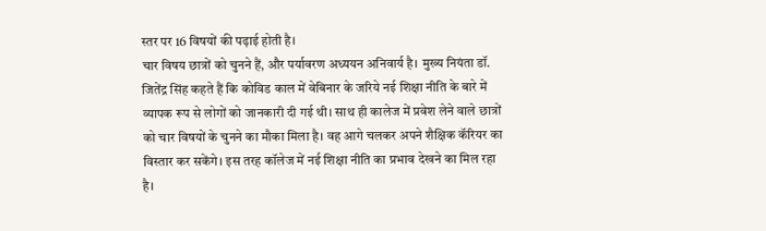स्तर पर 16 विषयों की पढ़ाई होती है।
चार विषय छात्रों को चुनने हैं, और पर्यावरण अध्ययन अनिवार्य है। मुख्य नियंता डॉ. जितेंद्र सिंह कहते हैं कि कोविड काल में वेबिनार के जरिये नई शिक्षा नीति के बारे में व्यापक रूप से लोगों को जानकारी दी गई थी। साथ ही कालेज में प्रवेश लेने वाले छात्रों को चार विषयों के चुनने का मौका मिला है। वह आगे चलकर अपने शैक्षिक कॅरियर का विस्तार कर सकेंगे। इस तरह कॉलेज में नई शिक्षा नीति का प्रभाव देखने का मिल रहा है।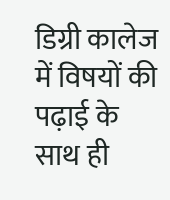डिग्री कालेज में विषयों की पढ़ाई के साथ ही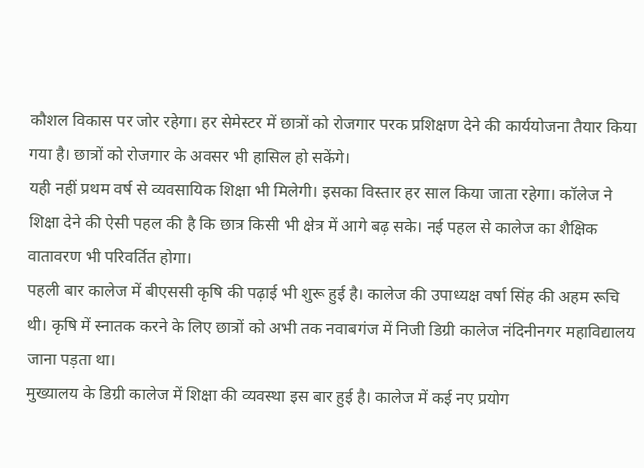कौशल विकास पर जोर रहेगा। हर सेमेस्टर में छात्रों को रोजगार परक प्रशिक्षण देने की कार्ययोजना तैयार किया गया है। छात्रों को रोजगार के अवसर भी हासिल हो सकेंगे।
यही नहीं प्रथम वर्ष से व्यवसायिक शिक्षा भी मिलेगी। इसका विस्तार हर साल किया जाता रहेगा। कॉलेज ने शिक्षा देने की ऐसी पहल की है कि छात्र किसी भी क्षेत्र में आगे बढ़ सके। नई पहल से कालेज का शैक्षिक वातावरण भी परिवर्तित होगा।
पहली बार कालेज में बीएससी कृषि की पढ़ाई भी शुरू हुई है। कालेज की उपाध्यक्ष वर्षा सिंह की अहम रूचि थी। कृषि में स्नातक करने के लिए छात्रों को अभी तक नवाबगंज में निजी डिग्री कालेज नंदिनीनगर महाविद्यालय जाना पड़ता था।
मुख्यालय के डिग्री कालेज में शिक्षा की व्यवस्था इस बार हुई है। कालेज में कई नए प्रयोग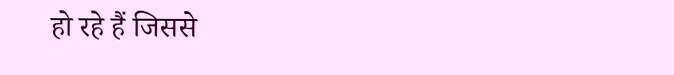हो रहे हैं जिससे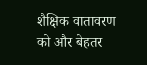शैक्षिक वातावरण को और बेहतर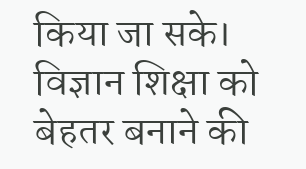किया जा सके। विज्ञान शिक्षा को बेहतर बनाने की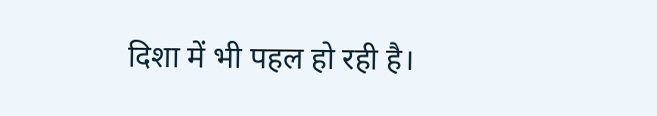दिशा में भी पहल हो रही है।